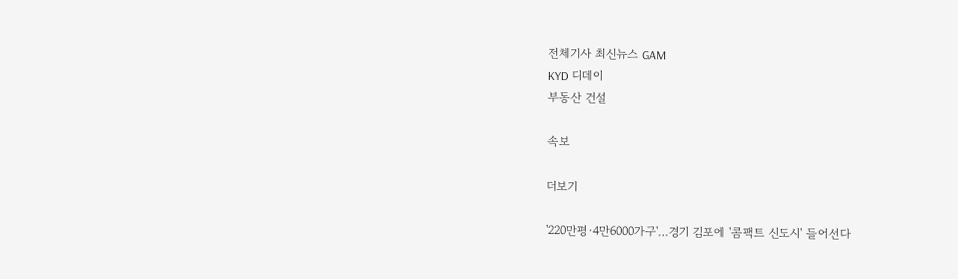전체기사 최신뉴스 GAM
KYD 디데이
부동산 건설

속보

더보기

'220만평·4만6000가구'…경기 김포에 '콤팩트 신도시' 들어선다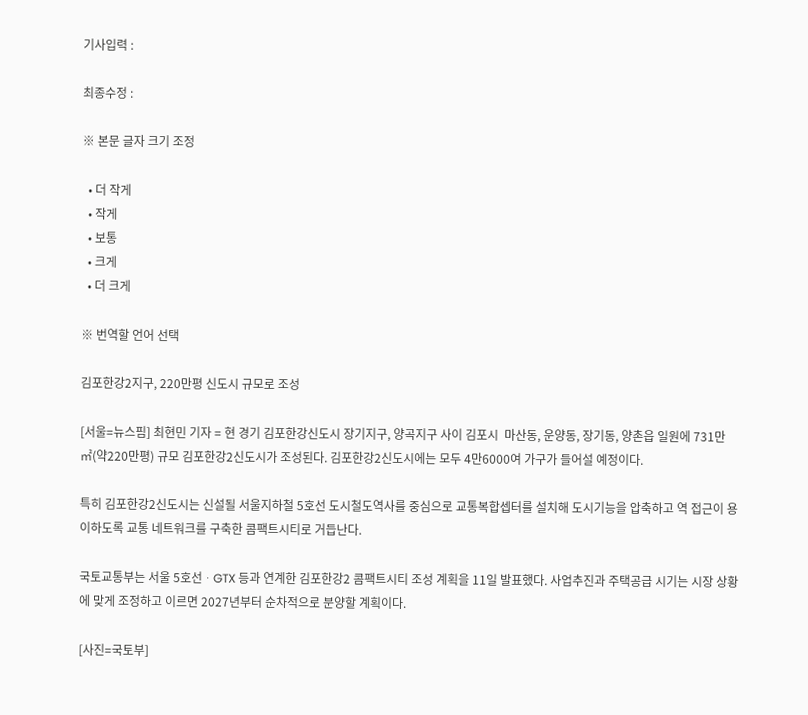기사입력 :

최종수정 :

※ 본문 글자 크기 조정

  • 더 작게
  • 작게
  • 보통
  • 크게
  • 더 크게

※ 번역할 언어 선택

김포한강2지구, 220만평 신도시 규모로 조성

[서울=뉴스핌] 최현민 기자 = 현 경기 김포한강신도시 장기지구, 양곡지구 사이 김포시  마산동, 운양동, 장기동, 양촌읍 일원에 731만㎡(약220만평) 규모 김포한강2신도시가 조성된다. 김포한강2신도시에는 모두 4만6000여 가구가 들어설 예정이다.

특히 김포한강2신도시는 신설될 서울지하철 5호선 도시철도역사를 중심으로 교통복합셉터를 설치해 도시기능을 압축하고 역 접근이 용이하도록 교통 네트워크를 구축한 콤팩트시티로 거듭난다.

국토교통부는 서울 5호선ᆞGTX 등과 연계한 김포한강2 콤팩트시티 조성 계획을 11일 발표했다. 사업추진과 주택공급 시기는 시장 상황에 맞게 조정하고 이르면 2027년부터 순차적으로 분양할 계획이다.

[사진=국토부]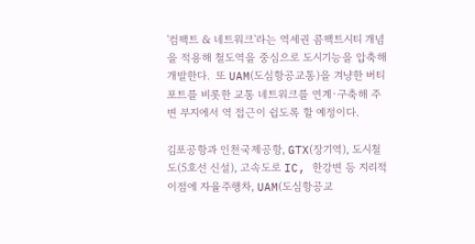'컴팩트 & 네트워크'라는 역세권 콤팩트시티 개념을 적용해 철도역을 중심으로 도시기능을 압축해 개발한다.  또 UAM(도심항공교통)을 겨냥한 버티포트를 비롯한 교통 네트워크를 연계·구축해 주변 부지에서 역 접근이 쉽도록 할 예정이다.

김포공항과 인천국제공항, GTX(장기역), 도시철도(5호선 신설), 고속도로 IC, 한강변 등 지리적 이점에 자율주행차, UAM(도심항공교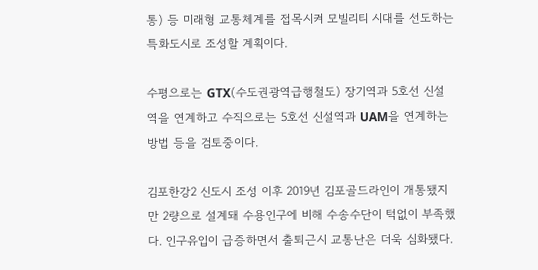통) 등 미래형 교통체계를 접목시켜 모빌리티 시대를 선도하는 특화도시로 조성할 계획이다.

수평으로는 GTX(수도권광역급행철도) 장기역과 5호선 신설역을 연계하고 수직으로는 5호선 신설역과 UAM을 연계하는 방법 등을 검토중이다.

김포한강2 신도시 조성 이후 2019년 김포골드라인이 개통됐지만 2량으로 설계돼 수용인구에 비해 수송수단이 턱없이 부족했다. 인구유입이 급증하면서 출퇴근시 교통난은 더욱 심화됐다.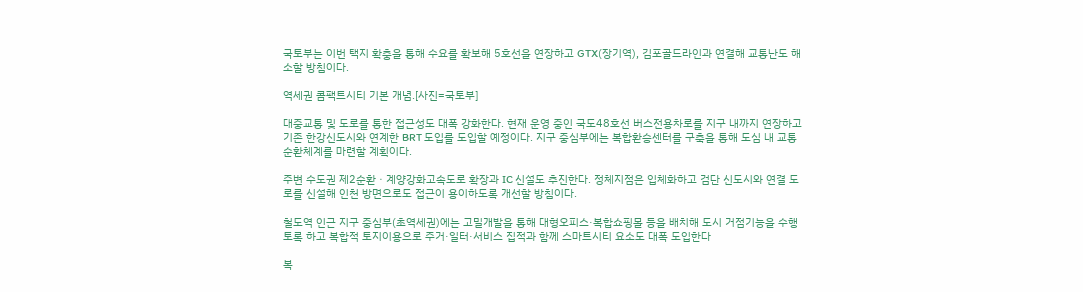국토부는 이번 택지 확충을 통해 수요를 확보해 5호선을 연장하고 GTX(장기역), 김포골드라인과 연결해 교통난도 해소할 방침이다.

역세권 콤팩트시티 기본 개념.[사진=국토부]

대중교통 및 도로를 통한 접근성도 대폭 강화한다. 현재 운영 중인 국도48호선 버스전용차로를 지구 내까지 연장하고 기존 한강신도시와 연계한 BRT 도입를 도입할 예정이다. 지구 중심부에는 복합환승센터를 구축을 통해 도심 내 교통 순환체계를 마련할 계획이다.

주변 수도권 제2순환ㆍ계양강화고속도로 확장과 IC 신설도 추진한다. 정체지점은 입체화하고 검단 신도시와 연결 도로를 신설해 인천 방면으로도 접근이 용이하도록 개선할 방침이다.

철도역 인근 지구 중심부(초역세권)에는 고밀개발을 통해 대형오피스·복합쇼핑몰 등을 배치해 도시 거점기능을 수행토록 하고 복합적 토지이용으로 주거·일터·서비스 집적과 함께 스마트시티 요소도 대폭 도입한다

복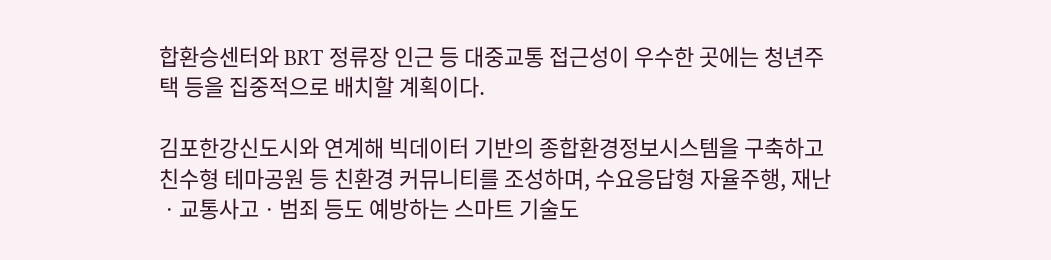합환승센터와 BRT 정류장 인근 등 대중교통 접근성이 우수한 곳에는 청년주택 등을 집중적으로 배치할 계획이다.

김포한강신도시와 연계해 빅데이터 기반의 종합환경정보시스템을 구축하고 친수형 테마공원 등 친환경 커뮤니티를 조성하며, 수요응답형 자율주행, 재난ㆍ교통사고ㆍ범죄 등도 예방하는 스마트 기술도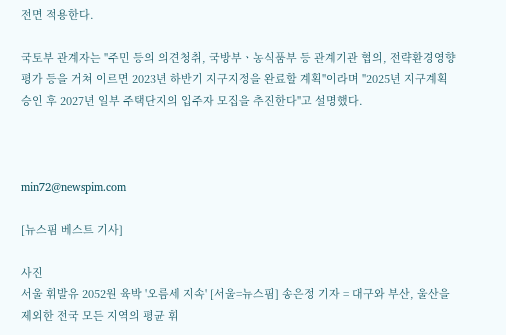전면 적용한다.

국토부 관계자는 "주민 등의 의견청취, 국방부ㆍ농식품부 등 관계기관 협의, 전략환경영향평가 등을 거쳐 이르면 2023년 하반기 지구지정을 완료할 계획"이라며 "2025년 지구계획 승인 후 2027년 일부 주택단지의 입주자 모집을 추진한다"고 설명했다.



min72@newspim.com

[뉴스핌 베스트 기사]

사진
서울 휘발유 2052원 육박 '오름세 지속' [서울=뉴스핌] 송은정 기자 = 대구와 부산, 울산을 제외한 전국 모든 지역의 평균 휘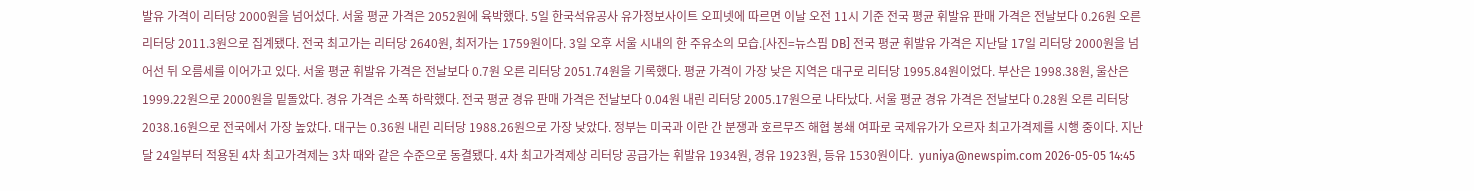발유 가격이 리터당 2000원을 넘어섰다. 서울 평균 가격은 2052원에 육박했다. 5일 한국석유공사 유가정보사이트 오피넷에 따르면 이날 오전 11시 기준 전국 평균 휘발유 판매 가격은 전날보다 0.26원 오른 리터당 2011.3원으로 집계됐다. 전국 최고가는 리터당 2640원, 최저가는 1759원이다. 3일 오후 서울 시내의 한 주유소의 모습.[사진=뉴스핌 DB] 전국 평균 휘발유 가격은 지난달 17일 리터당 2000원을 넘어선 뒤 오름세를 이어가고 있다. 서울 평균 휘발유 가격은 전날보다 0.7원 오른 리터당 2051.74원을 기록했다. 평균 가격이 가장 낮은 지역은 대구로 리터당 1995.84원이었다. 부산은 1998.38원, 울산은 1999.22원으로 2000원을 밑돌았다. 경유 가격은 소폭 하락했다. 전국 평균 경유 판매 가격은 전날보다 0.04원 내린 리터당 2005.17원으로 나타났다. 서울 평균 경유 가격은 전날보다 0.28원 오른 리터당 2038.16원으로 전국에서 가장 높았다. 대구는 0.36원 내린 리터당 1988.26원으로 가장 낮았다. 정부는 미국과 이란 간 분쟁과 호르무즈 해협 봉쇄 여파로 국제유가가 오르자 최고가격제를 시행 중이다. 지난달 24일부터 적용된 4차 최고가격제는 3차 때와 같은 수준으로 동결됐다. 4차 최고가격제상 리터당 공급가는 휘발유 1934원, 경유 1923원, 등유 1530원이다.  yuniya@newspim.com 2026-05-05 14:45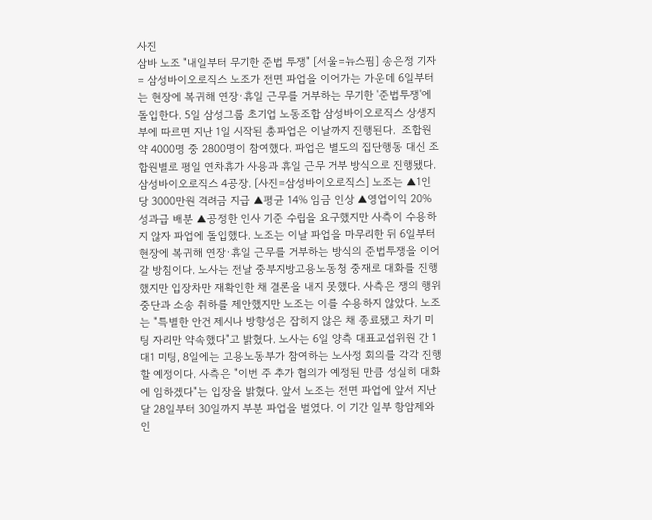사진
삼바 노조 "내일부터 무기한 준법 투쟁" [서울=뉴스핌] 송은정 기자 = 삼성바이오로직스 노조가 전면 파업을 이어가는 가운데 6일부터는 현장에 복귀해 연장·휴일 근무를 거부하는 무기한 '준법투쟁'에 돌입한다. 5일 삼성그룹 초기업 노동조합 삼성바이오로직스 상생지부에 따르면 지난 1일 시작된 총파업은 이날까지 진행된다.  조합원 약 4000명 중 2800명이 참여했다. 파업은 별도의 집단행동 대신 조합원별로 평일 연차휴가 사용과 휴일 근무 거부 방식으로 진행됐다. 삼성바이오로직스 4공장. [사진=삼성바이오로직스] 노조는 ▲1인당 3000만원 격려금 지급 ▲평균 14% 임금 인상 ▲영업이익 20% 성과급 배분 ▲공정한 인사 기준 수립을 요구했지만 사측이 수용하지 않자 파업에 돌입했다. 노조는 이날 파업을 마무리한 뒤 6일부터 현장에 복귀해 연장·휴일 근무를 거부하는 방식의 준법투쟁을 이어갈 방침이다. 노사는 전날 중부지방고용노동청 중재로 대화를 진행했지만 입장차만 재확인한 채 결론을 내지 못했다. 사측은 쟁의 행위 중단과 소송 취하를 제안했지만 노조는 이를 수용하지 않았다. 노조는 "특별한 안건 제시나 방향성은 잡히지 않은 채 종료됐고 차기 미팅 자리만 약속했다"고 밝혔다. 노사는 6일 양측 대표교섭위원 간 1대1 미팅, 8일에는 고용노동부가 참여하는 노사정 회의를 각각 진행할 예정이다. 사측은 "이번 주 추가 협의가 예정된 만큼 성실히 대화에 임하겠다"는 입장을 밝혔다. 앞서 노조는 전면 파업에 앞서 지난달 28일부터 30일까지 부분 파업을 벌였다. 이 기간 일부 항암제와 인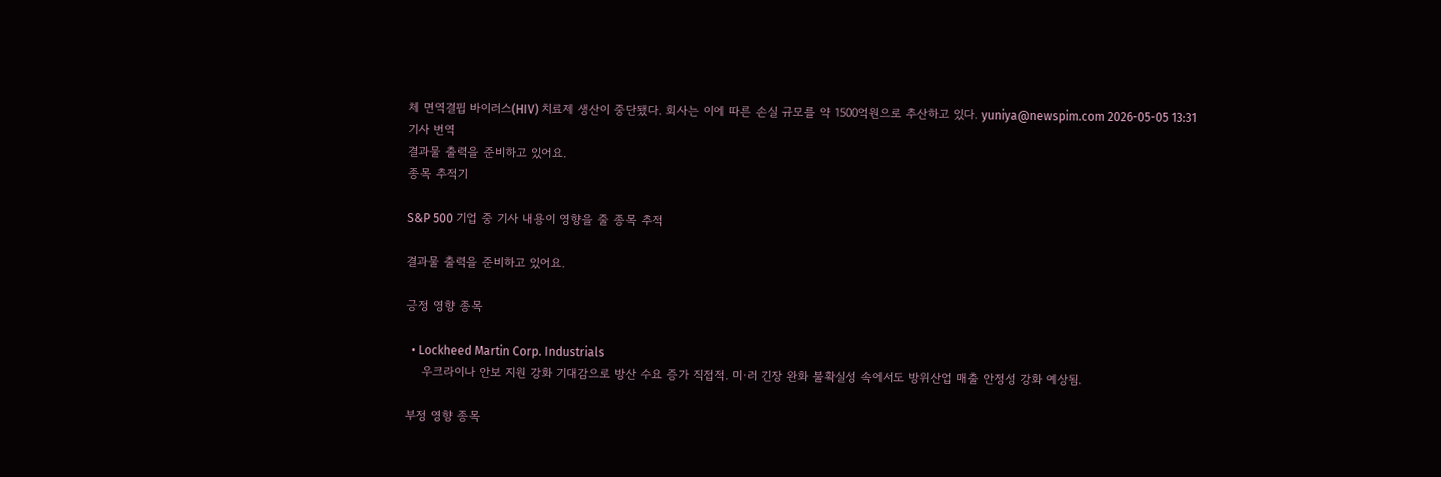체 면역결핍 바이러스(HIV) 치료제 생산이 중단됐다. 회사는 이에 따른 손실 규모를 약 1500억원으로 추산하고 있다. yuniya@newspim.com 2026-05-05 13:31
기사 번역
결과물 출력을 준비하고 있어요.
종목 추적기

S&P 500 기업 중 기사 내용이 영향을 줄 종목 추적

결과물 출력을 준비하고 있어요.

긍정 영향 종목

  • Lockheed Martin Corp. Industrials
    우크라이나 안보 지원 강화 기대감으로 방산 수요 증가 직접적. 미·러 긴장 완화 불확실성 속에서도 방위산업 매출 안정성 강화 예상됨.

부정 영향 종목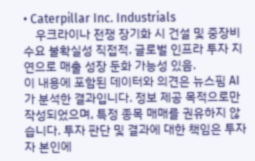• Caterpillar Inc. Industrials
    우크라이나 전쟁 장기화 시 건설 및 중장비 수요 불확실성 직접적. 글로벌 인프라 투자 지연으로 매출 성장 둔화 가능성 있음.
이 내용에 포함된 데이터와 의견은 뉴스핌 AI가 분석한 결과입니다. 정보 제공 목적으로만 작성되었으며, 특정 종목 매매를 권유하지 않습니다. 투자 판단 및 결과에 대한 책임은 투자자 본인에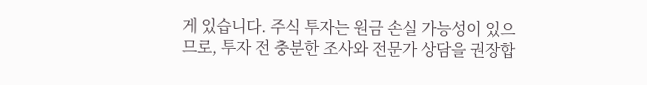게 있습니다. 주식 투자는 원금 손실 가능성이 있으므로, 투자 전 충분한 조사와 전문가 상담을 권장합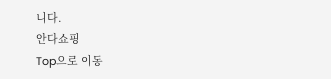니다.
안다쇼핑
Top으로 이동